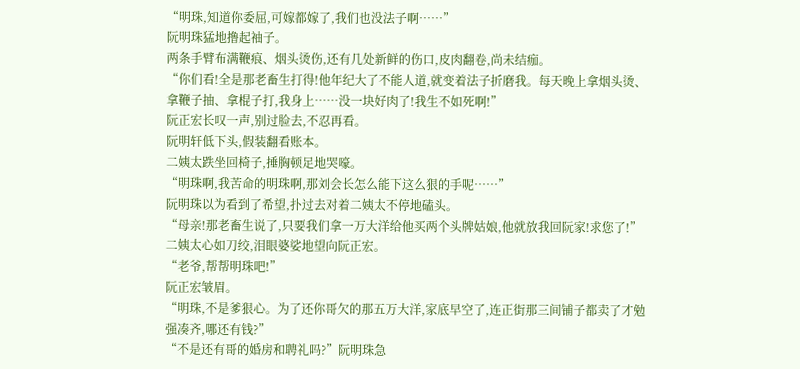“明珠,知道你委屈,可嫁都嫁了,我们也没法子啊……”
阮明珠猛地撸起袖子。
两条手臂布满鞭痕、烟头烫伤,还有几处新鲜的伤口,皮肉翻卷,尚未结痂。
“你们看!全是那老畜生打得!他年纪大了不能人道,就变着法子折磨我。每天晚上拿烟头烫、拿鞭子抽、拿棍子打,我身上……没一块好肉了!我生不如死啊!”
阮正宏长叹一声,别过脸去,不忍再看。
阮明轩低下头,假装翻看账本。
二姨太跌坐回椅子,捶胸顿足地哭嚎。
“明珠啊,我苦命的明珠啊,那刘会长怎么能下这么狠的手呢……”
阮明珠以为看到了希望,扑过去对着二姨太不停地磕头。
“母亲!那老畜生说了,只要我们拿一万大洋给他买两个头牌姑娘,他就放我回阮家!求您了!”
二姨太心如刀绞,泪眼婆娑地望向阮正宏。
“老爷,帮帮明珠吧!”
阮正宏皱眉。
“明珠,不是爹狠心。为了还你哥欠的那五万大洋,家底早空了,连正街那三间铺子都卖了才勉强凑齐,哪还有钱?”
“不是还有哥的婚房和聘礼吗?”阮明珠急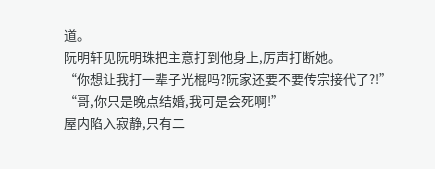道。
阮明轩见阮明珠把主意打到他身上,厉声打断她。
“你想让我打一辈子光棍吗?阮家还要不要传宗接代了?!”
“哥,你只是晚点结婚,我可是会死啊!”
屋内陷入寂静,只有二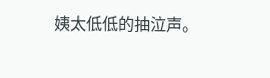姨太低低的抽泣声。